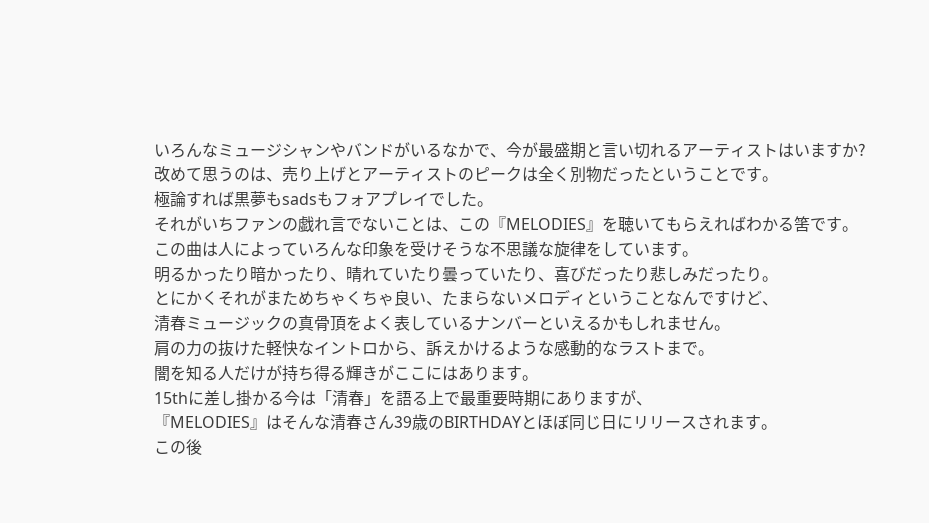いろんなミュージシャンやバンドがいるなかで、今が最盛期と言い切れるアーティストはいますか?
改めて思うのは、売り上げとアーティストのピークは全く別物だったということです。
極論すれば黒夢もsadsもフォアプレイでした。
それがいちファンの戯れ言でないことは、この『MELODIES』を聴いてもらえればわかる筈です。
この曲は人によっていろんな印象を受けそうな不思議な旋律をしています。
明るかったり暗かったり、晴れていたり曇っていたり、喜びだったり悲しみだったり。
とにかくそれがまためちゃくちゃ良い、たまらないメロディということなんですけど、
清春ミュージックの真骨頂をよく表しているナンバーといえるかもしれません。
肩の力の抜けた軽快なイントロから、訴えかけるような感動的なラストまで。
闇を知る人だけが持ち得る輝きがここにはあります。
15thに差し掛かる今は「清春」を語る上で最重要時期にありますが、
『MELODIES』はそんな清春さん39歳のBIRTHDAYとほぼ同じ日にリリースされます。
この後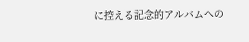に控える記念的アルバムへの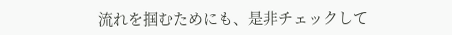流れを掴むためにも、是非チェックして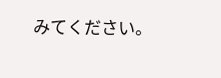みてください。